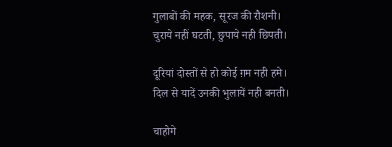गुलाबों की महक, सूरज की रौशनी।
चुराये नहीं घटती, छुपाये नही छिपती।

दूरियां दोस्तों से हो कोई ग़म नही हमे।
दिल से यादें उनकी भुलायें नही बनती।

चाहोगे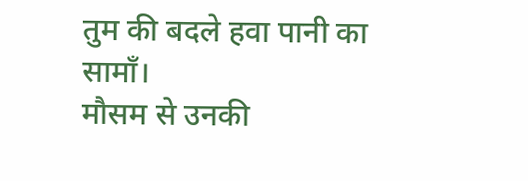तुम की बदले हवा पानी का सामाँ।
मौसम से उनकी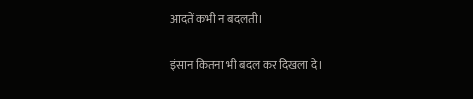आदतें कभी न बदलती।

इंसान कितना भी बदल कर दिखला दे।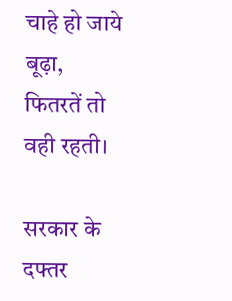चाहे हो जाये बूढ़ा, फितरतें तो वही रहती।

सरकार के दफ्तर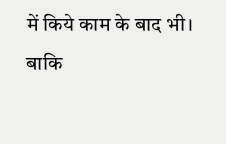में किये काम के बाद भी।
बाकि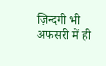ज़िन्दगी भी अफसरी में ही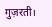गुज़रती।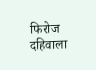फिरोज दहिवाला